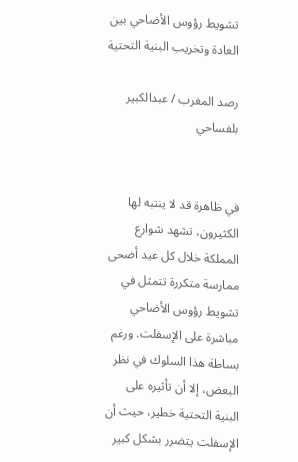تشويط رؤوس الأضاحي بين العادة وتخريب البنية التحتية

رصد المغرب / عبدالكبير بلفساحي


في ظاهرة قد لا ينتبه لها الكثيرون، تشهد شوارع المملكة خلال كل عيد أضحى ممارسة متكررة تتمثل في تشويط رؤوس الأضاحي مباشرة على الإسفلت. ورغم بساطة هذا السلوك في نظر البعض، إلا أن تأثيره على البنية التحتية خطير، حيث أن الإسفلت يتضرر بشكل كبير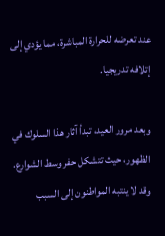عند تعرضه للحرارة المباشرة، مما يؤدي إلى إتلافه تدريجيا.

وبعد مرور العيد، تبدأ آثار هذا السلوك في الظهور، حيث تتشكل حفر وسط الشوارع. وقد لا ينتبه المواطنون إلى السبب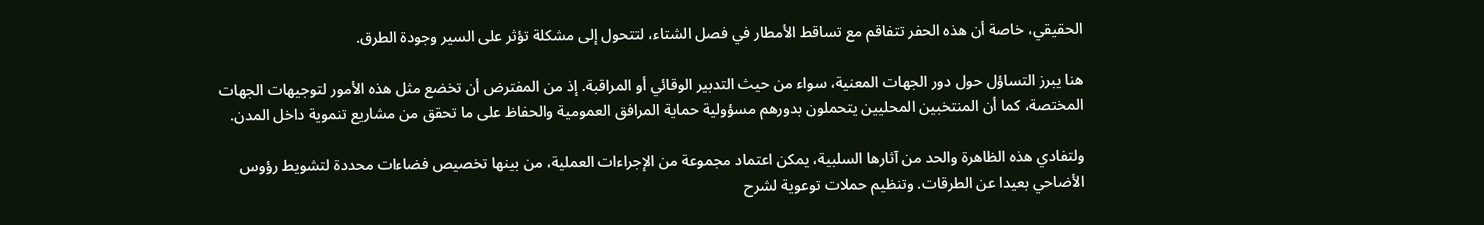الحقيقي، خاصة أن هذه الحفر تتفاقم مع تساقط الأمطار في فصل الشتاء، لتتحول إلى مشكلة تؤثر على السير وجودة الطرق.

هنا يبرز التساؤل حول دور الجهات المعنية، سواء من حيث التدبير الوقائي أو المراقبة. إذ من المفترض أن تخضع مثل هذه الأمور لتوجيهات الجهات المختصة، كما أن المنتخبين المحليين يتحملون بدورهم مسؤولية حماية المرافق العمومية والحفاظ على ما تحقق من مشاريع تنموية داخل المدن.

ولتفادي هذه الظاهرة والحد من آثارها السلبية، يمكن اعتماد مجموعة من الإجراءات العملية، من بينها تخصيص فضاءات محددة لتشويط رؤوس الأضاحي بعيدا عن الطرقات. وتنظيم حملات توعوية لشرح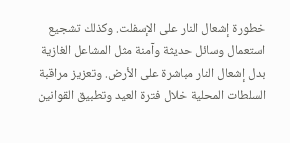خطورة إشعال النار على الإسفلت. وكذلك تشجيع استعمال وسائل حديثة وآمنة مثل المشاعل الغازية بدل إشعال النار مباشرة على الأرض. وتعزيز مراقبة السلطات المحلية خلال فترة العيد وتطبيق القوانين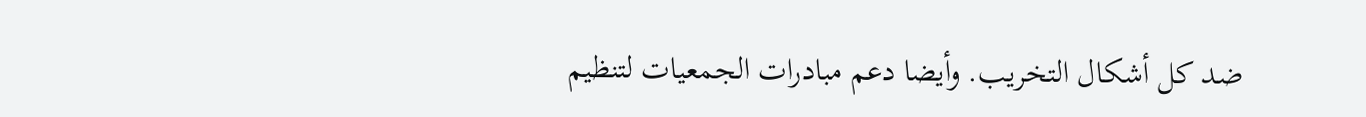ضد كل أشكال التخريب. وأيضا دعم مبادرات الجمعيات لتنظيم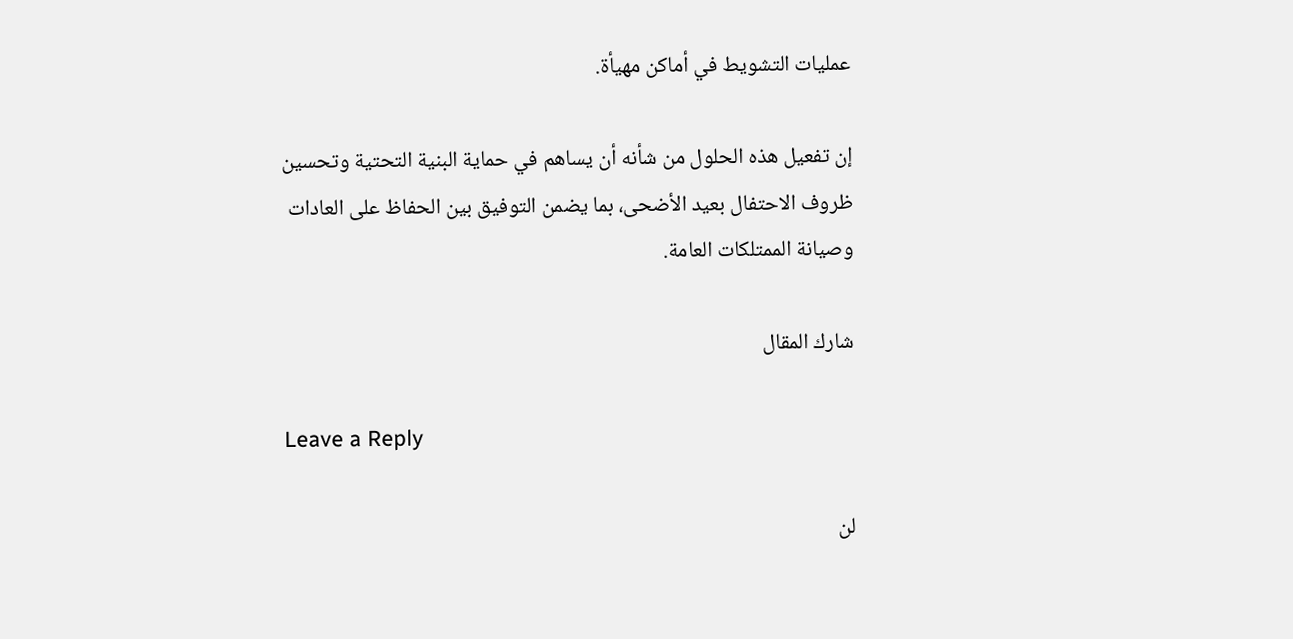عمليات التشويط في أماكن مهيأة.

إن تفعيل هذه الحلول من شأنه أن يساهم في حماية البنية التحتية وتحسين ظروف الاحتفال بعيد الأضحى، بما يضمن التوفيق بين الحفاظ على العادات وصيانة الممتلكات العامة.

شارك المقال

Leave a Reply

لن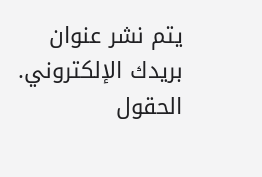يتم نشر عنوان بريدك الإلكتروني. الحقول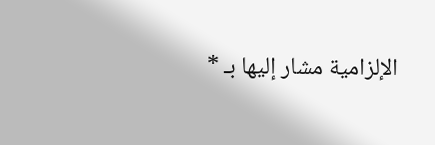الإلزامية مشار إليها بـ *